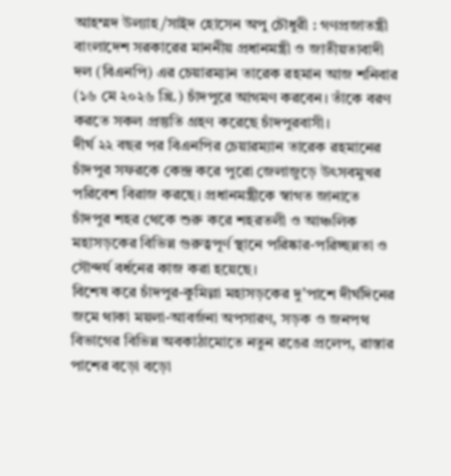আহম্মদ উল্যাহ/সাইদ হোসেন অপু চৌধুরী : গণপ্রজাতন্ত্রী বাংলাদেশ সরকারের মাননীয় প্রধানমন্ত্রী ও জাতীয়তাবাদী দল (বিএনপি) এর চেয়ারম্যান তারেক রহমান আজ শনিবার (১৬ মে ২০২৬ খ্রি.) চাঁদপুরে আগমণ করবেন। তাঁকে বরণ করতে সকল প্রস্তুতি গ্রহণ করেছে চাঁদপুরবাসী।
দীর্ঘ ২২ বছর পর বিএনপির চেয়ারম্যান তারেক রহমানের চাঁদপুর সফরকে কেন্দ্র করে পুরো জেলাজুড়ে উৎসবমুখর পরিবেশ বিরাজ করছে। প্রধানমন্ত্রীকে স্বাগত জানাতে চাঁদপুর শহর থেকে শুরু করে শহরতলী ও আঞ্চলিক মহাসড়কের বিভিন্ন গুরুত্বপূর্ণ স্থানে পরিষ্কার-পরিচ্ছন্নতা ও সৌন্দর্য বর্ধনের কাজ করা হয়েছে।
বিশেষ করে চাঁদপুর-কুমিল্লা মহাসড়কের দু’পাশে দীর্ঘদিনের জমে থাকা ময়লা-আবর্জনা অপসারণ, সড়ক ও জনপথ বিভাগের বিভিন্ন অবকাঠামোতে নতুন রঙের প্রলেপ, রাস্তার পাশের বড়ো বড়ো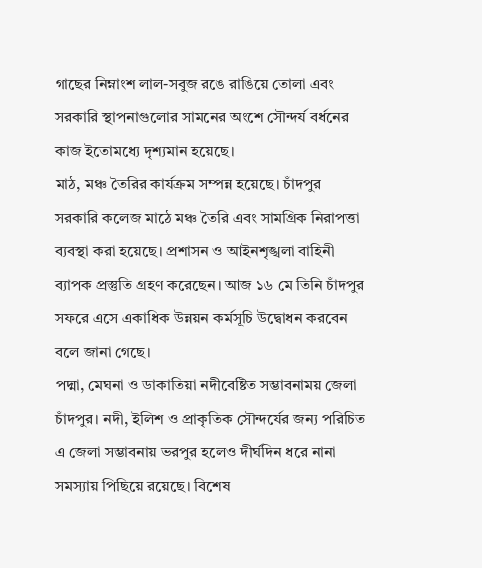গাছের নিম্নাংশ লাল-সবুজ রঙে রাঙিয়ে তোলা এবং সরকারি স্থাপনাগুলোর সামনের অংশে সৌন্দর্য বর্ধনের কাজ ইতোমধ্যে দৃশ্যমান হয়েছে।
মাঠ, মঞ্চ তৈরির কার্যক্রম সম্পন্ন হয়েছে। চাঁদপুর সরকারি কলেজ মাঠে মঞ্চ তৈরি এবং সামগ্রিক নিরাপত্তা ব্যবস্থা করা হয়েছে। প্রশাসন ও আইনশৃঙ্খলা বাহিনী ব্যাপক প্রস্তুতি গ্রহণ করেছেন। আজ ১৬ মে তিনি চাঁদপুর সফরে এসে একাধিক উন্নয়ন কর্মসূচি উদ্বোধন করবেন বলে জানা গেছে।
পদ্মা, মেঘনা ও ডাকাতিয়া নদীবেষ্টিত সম্ভাবনাময় জেলা চাঁদপুর। নদী, ইলিশ ও প্রাকৃতিক সৌন্দর্যের জন্য পরিচিত এ জেলা সম্ভাবনায় ভরপুর হলেও দীর্ঘদিন ধরে নানা সমস্যায় পিছিয়ে রয়েছে। বিশেষ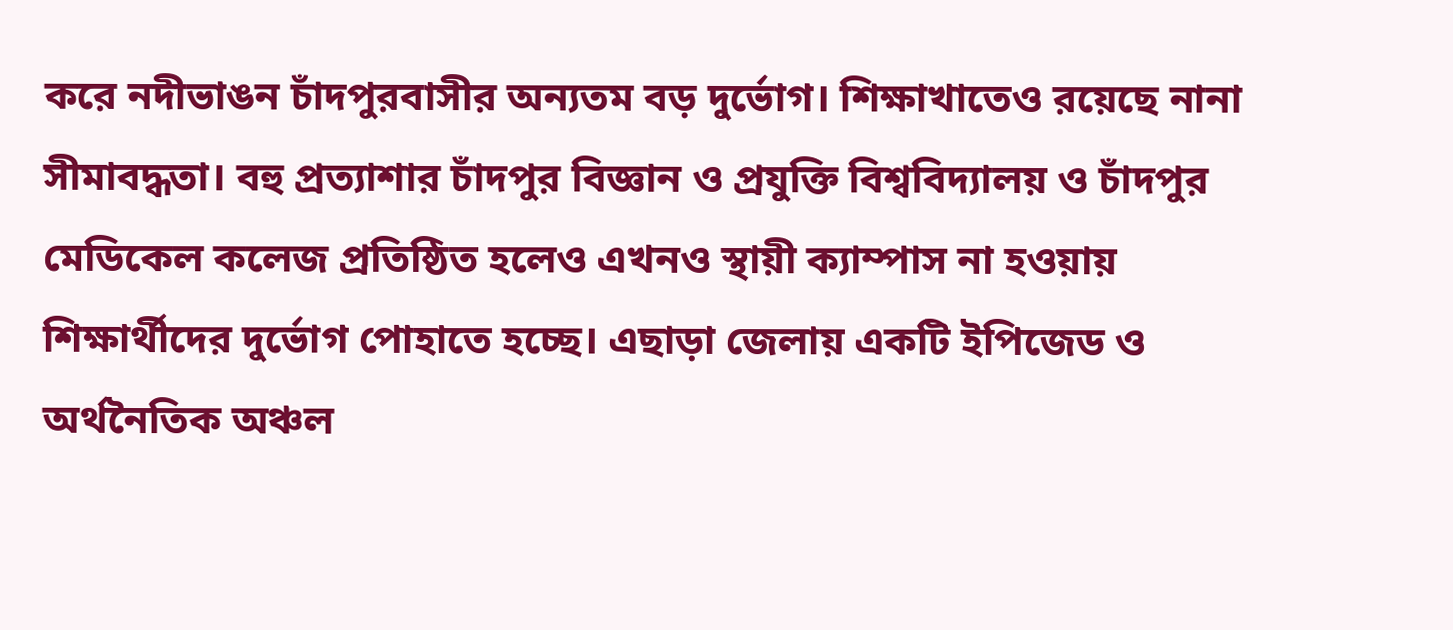করে নদীভাঙন চাঁদপুরবাসীর অন্যতম বড় দুর্ভোগ। শিক্ষাখাতেও রয়েছে নানা সীমাবদ্ধতা। বহু প্রত্যাশার চাঁদপুর বিজ্ঞান ও প্রযুক্তি বিশ্ববিদ্যালয় ও চাঁদপুর মেডিকেল কলেজ প্রতিষ্ঠিত হলেও এখনও স্থায়ী ক্যাম্পাস না হওয়ায় শিক্ষার্থীদের দুর্ভোগ পোহাতে হচ্ছে। এছাড়া জেলায় একটি ইপিজেড ও অর্থনৈতিক অঞ্চল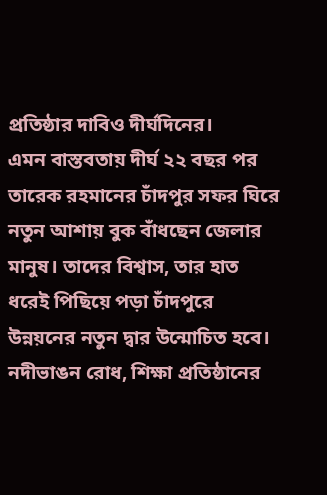প্রতিষ্ঠার দাবিও দীর্ঘদিনের।
এমন বাস্তবতায় দীর্ঘ ২২ বছর পর তারেক রহমানের চাঁদপুর সফর ঘিরে নতুন আশায় বুক বাঁধছেন জেলার মানুষ। তাদের বিশ্বাস, তার হাত ধরেই পিছিয়ে পড়া চাঁদপুরে উন্নয়নের নতুন দ্বার উন্মোচিত হবে। নদীভাঙন রোধ, শিক্ষা প্রতিষ্ঠানের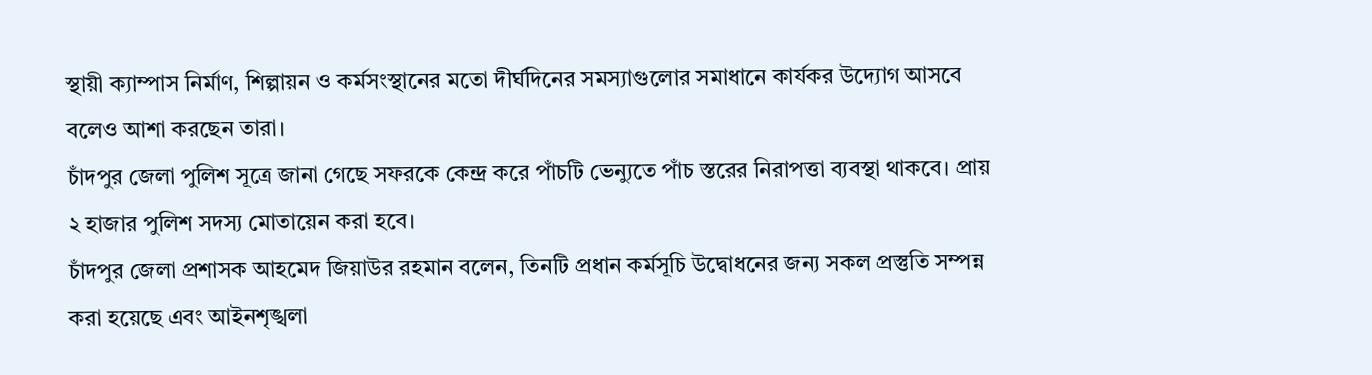স্থায়ী ক্যাম্পাস নির্মাণ, শিল্পায়ন ও কর্মসংস্থানের মতো দীর্ঘদিনের সমস্যাগুলোর সমাধানে কার্যকর উদ্যোগ আসবে বলেও আশা করছেন তারা।
চাঁদপুর জেলা পুলিশ সূত্রে জানা গেছে সফরকে কেন্দ্র করে পাঁচটি ভেন্যুতে পাঁচ স্তরের নিরাপত্তা ব্যবস্থা থাকবে। প্রায় ২ হাজার পুলিশ সদস্য মোতায়েন করা হবে।
চাঁদপুর জেলা প্রশাসক আহমেদ জিয়াউর রহমান বলেন, তিনটি প্রধান কর্মসূচি উদ্বোধনের জন্য সকল প্রস্তুতি সম্পন্ন করা হয়েছে এবং আইনশৃঙ্খলা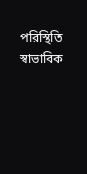পরিস্থিতি স্বাভাবিক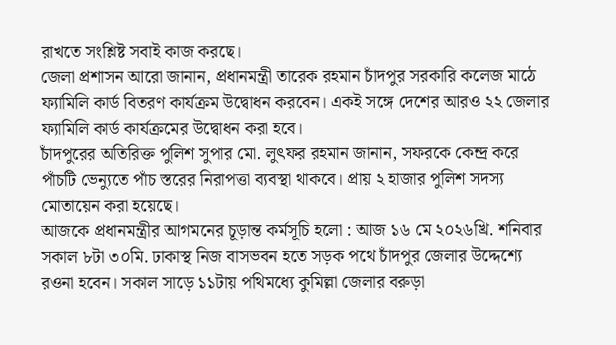রাখতে সংশ্লিষ্ট সবাই কাজ করছে।
জেলা প্রশাসন আরো জানান, প্রধানমন্ত্রী তারেক রহমান চাঁদপুর সরকারি কলেজ মাঠে ফ্যামিলি কার্ড বিতরণ কার্যক্রম উদ্বোধন করবেন। একই সঙ্গে দেশের আরও ২২ জেলার ফ্যামিলি কার্ড কার্যক্রমের উদ্বোধন করা হবে।
চাঁদপুরের অতিরিক্ত পুলিশ সুপার মো. লুৎফর রহমান জানান, সফরকে কেন্দ্র করে পাঁচটি ভেন্যুতে পাঁচ স্তরের নিরাপত্তা ব্যবস্থা থাকবে। প্রায় ২ হাজার পুলিশ সদস্য মোতায়েন করা হয়েছে।
আজকে প্রধানমন্ত্রীর আগমনের চূড়ান্ত কর্মসূচি হলো : আজ ১৬ মে ২০২৬খ্রি. শনিবার সকাল ৮টা ৩০মি. ঢাকাস্থ নিজ বাসভবন হতে সড়ক পথে চাঁদপুর জেলার উদ্দেশ্যে রওনা হবেন। সকাল সাড়ে ১১টায় পথিমধ্যে কুমিল্লা জেলার বরুড়া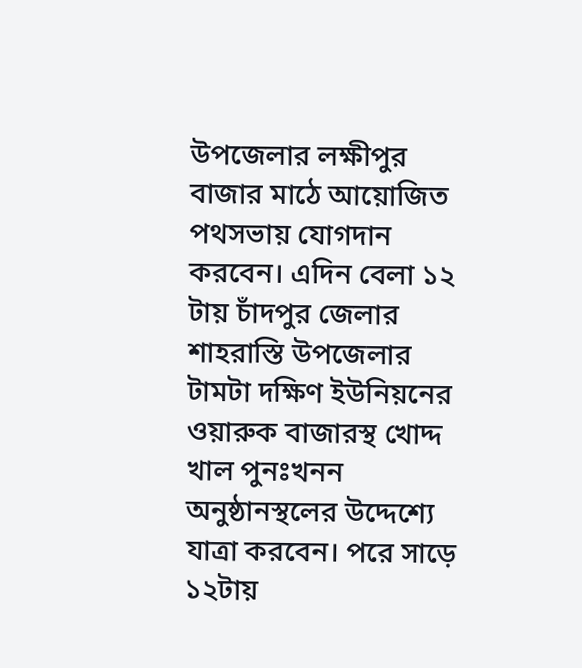উপজেলার লক্ষীপুর বাজার মাঠে আয়োজিত পথসভায় যোগদান করবেন। এদিন বেলা ১২ টায় চাঁদপুর জেলার শাহরাস্তি উপজেলার টামটা দক্ষিণ ইউনিয়নের ওয়ারুক বাজারস্থ খোদ্দ খাল পুনঃখনন অনুষ্ঠানস্থলের উদ্দেশ্যে যাত্রা করবেন। পরে সাড়ে ১২টায়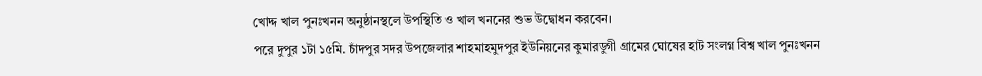খোদ্দ খাল পুনঃখনন অনুষ্ঠানস্থলে উপস্থিতি ও খাল খননের শুভ উদ্বোধন করবেন।
পরে দুপুর ১টা ১৫মি. চাঁদপুর সদর উপজেলার শাহমাহমুদপুর ইউনিয়নের কুমারডুগী গ্রামের ঘোষের হাট সংলগ্ন বিশ্ব খাল পুনঃখনন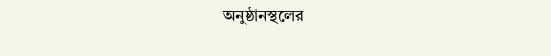অনুষ্ঠানস্থলের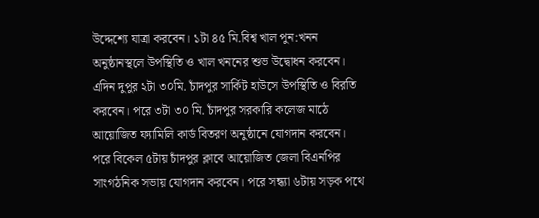উদ্দেশ্যে যাত্রা করবেন। ১টা ৪৫ মি.বিশ্ব খাল পুন:খনন অনুষ্ঠানস্থলে উপস্থিতি ও খাল খননের শুভ উদ্বোধন করবেন। এদিন দুপুর ২টা ৩০মি. চাঁদপুর সার্কিট হাউসে উপস্থিতি ও বিরতি করবেন। পরে ৩টা ৩০ মি. চাঁদপুর সরকারি কলেজ মাঠে আয়োজিত ফ্যামিলি কার্ড বিতরণ অনুষ্ঠানে যোগদান করবেন।
পরে বিকেল ৫টায় চাঁদপুর ক্লাবে আয়োজিত জেলা বিএনপির সাংগঠনিক সভায় যোগদান করবেন। পরে সন্ধ্যা ৬টায় সড়ক পথে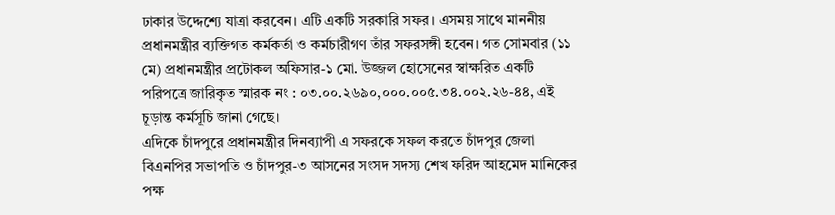ঢাকার উদ্দেশ্যে যাত্রা করবেন। এটি একটি সরকারি সফর। এসময় সাথে মাননীয় প্রধানমন্ত্রীর ব্যক্তিগত কর্মকর্তা ও কর্মচারীগণ তাঁর সফরসঙ্গী হবেন। গত সোমবার (১১ মে) প্রধানমন্ত্রীর প্রটোকল অফিসার-১ মো. উজ্জল হোসেনের স্বাক্ষরিত একটি পরিপত্রে জারিকৃত স্মারক নং : ০৩.০০.২৬৯০,০০০.০০৫.৩৪.০০২.২৬-৪৪, এই চূড়ান্ত কর্মসূচি জানা গেছে।
এদিকে চাঁদপুরে প্রধানমন্ত্রীর দিনব্যাপী এ সফরকে সফল করতে চাঁদপুর জেলা বিএনপির সভাপতি ও চাঁদপুর-৩ আসনের সংসদ সদস্য শেখ ফরিদ আহমেদ মানিকের পক্ষ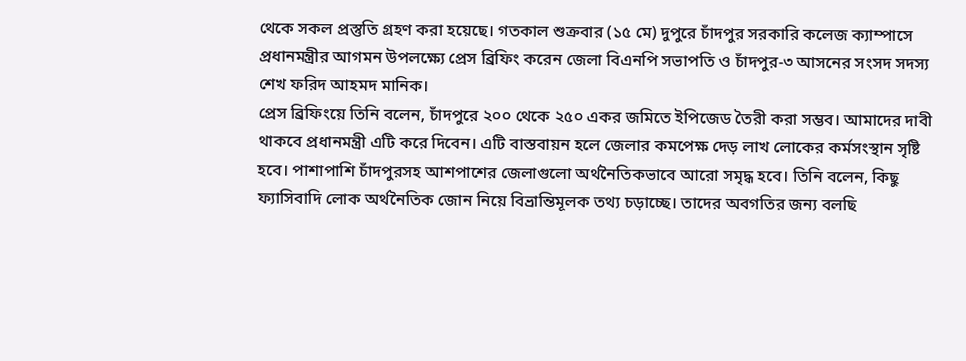থেকে সকল প্রস্তুতি গ্রহণ করা হয়েছে। গতকাল শুক্রবার (১৫ মে) দুপুরে চাঁদপুর সরকারি কলেজ ক্যাম্পাসে প্রধানমন্ত্রীর আগমন উপলক্ষ্যে প্রেস ব্রিফিং করেন জেলা বিএনপি সভাপতি ও চাঁদপুর-৩ আসনের সংসদ সদস্য শেখ ফরিদ আহমদ মানিক।
প্রেস ব্রিফিংয়ে তিনি বলেন, চাঁদপুরে ২০০ থেকে ২৫০ একর জমিতে ইপিজেড তৈরী করা সম্ভব। আমাদের দাবী থাকবে প্রধানমন্ত্রী এটি করে দিবেন। এটি বাস্তবায়ন হলে জেলার কমপেক্ষ দেড় লাখ লোকের কর্মসংস্থান সৃষ্টি হবে। পাশাপাশি চাঁদপুরসহ আশপাশের জেলাগুলো অর্থনৈতিকভাবে আরো সমৃদ্ধ হবে। তিনি বলেন, কিছু ফ্যাসিবাদি লোক অর্থনৈতিক জোন নিয়ে বিভ্রান্তিমূলক তথ্য চড়াচ্ছে। তাদের অবগতির জন্য বলছি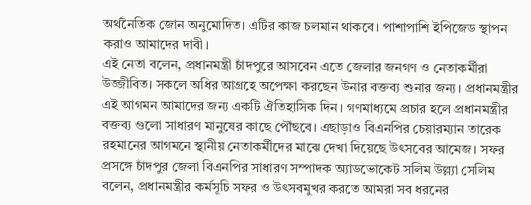অর্থনৈতিক জোন অনুমোদিত। এটির কাজ চলমান থাকবে। পাশাপাশি ইপিজেড স্থাপন করাও আমাদের দাবী।
এই নেতা বলেন, প্রধানমন্ত্রী চাঁদপুরে আসবেন এতে জেলার জনগণ ও নেতাকর্মীরা উজ্জীবিত। সকলে অধির আগ্রহে অপেক্ষা করছেন উনার বক্তব্য শুনার জন্য। প্রধানমন্ত্রীর এই আগমন আমাদের জন্য একটি ঐতিহাসিক দিন। গণমাধ্যমে প্রচার হলে প্রধানমন্ত্রীর বক্তব্য গুলো সাধারণ মানুষের কাছে পৌঁছবে। এছাড়াও বিএনপির চেয়ারম্যান তারেক রহমানের আগমনে স্থানীয় নেতাকর্মীদের মাঝে দেখা দিয়েছে উৎসবের আমেজ। সফর প্রসঙ্গে চাঁদপুর জেলা বিএনপির সাধারণ সম্পাদক অ্যাডভোকেট সলিম উল্ল্যা সেলিম বলেন, প্রধানমন্ত্রীর কর্মসূচি সফর ও উৎসবমুখর করতে আমরা সব ধরনের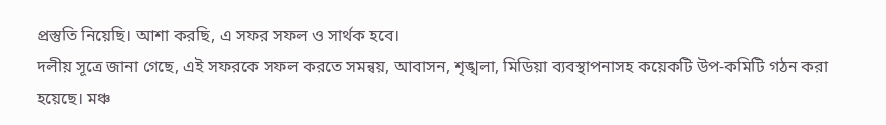প্রস্তুতি নিয়েছি। আশা করছি, এ সফর সফল ও সার্থক হবে।
দলীয় সূত্রে জানা গেছে, এই সফরকে সফল করতে সমন্বয়, আবাসন, শৃঙ্খলা, মিডিয়া ব্যবস্থাপনাসহ কয়েকটি উপ-কমিটি গঠন করা হয়েছে। মঞ্চ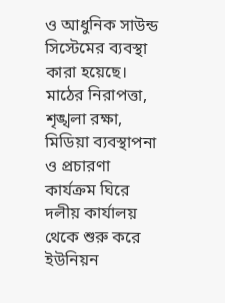ও আধুনিক সাউন্ড সিস্টেমের ব্যবস্থা কারা হয়েছে। মাঠের নিরাপত্তা, শৃঙ্খলা রক্ষা, মিডিয়া ব্যবস্থাপনা ও প্রচারণা কার্যক্রম ঘিরে দলীয় কার্যালয় থেকে শুরু করে ইউনিয়ন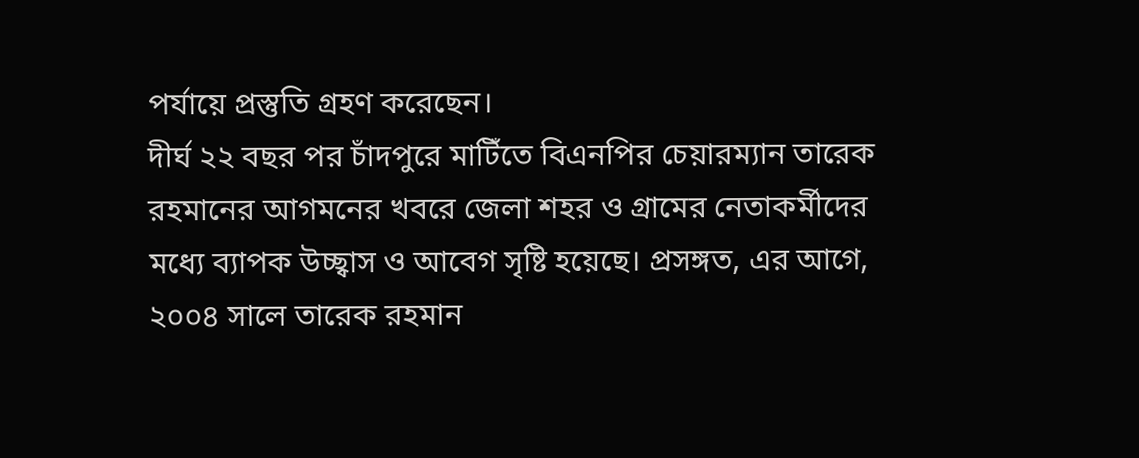পর্যায়ে প্রস্তুতি গ্রহণ করেছেন।
দীর্ঘ ২২ বছর পর চাঁদপুরে মাটিঁতে বিএনপির চেয়ারম্যান তারেক রহমানের আগমনের খবরে জেলা শহর ও গ্রামের নেতাকর্মীদের মধ্যে ব্যাপক উচ্ছ্বাস ও আবেগ সৃষ্টি হয়েছে। প্রসঙ্গত, এর আগে, ২০০৪ সালে তারেক রহমান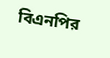বিএনপির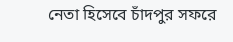নেতা হিসেবে চাঁদপুর সফরে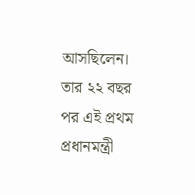আসছিলেন। তার ২২ বছর পর এই প্রথম প্রধানমন্ত্রী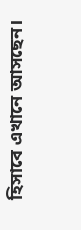হিসাবে এখানে আসছেন।